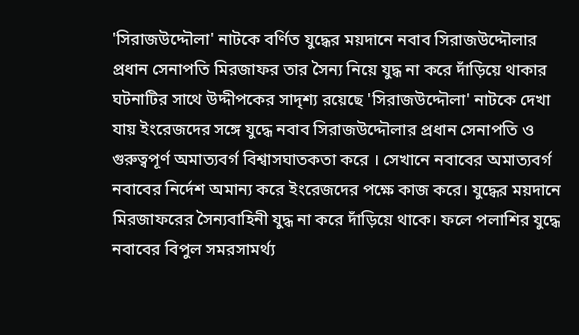'সিরাজউদ্দৌলা' নাটকে বর্ণিত যুদ্ধের ময়দানে নবাব সিরাজউদ্দৌলার প্রধান সেনাপতি মিরজাফর তার সৈন্য নিয়ে যুদ্ধ না করে দাঁড়িয়ে থাকার ঘটনাটির সাথে উদ্দীপকের সাদৃশ্য রয়েছে 'সিরাজউদ্দৌলা' নাটকে দেখা যায় ইংরেজদের সঙ্গে যুদ্ধে নবাব সিরাজউদ্দৌলার প্রধান সেনাপতি ও গুরুত্বপূর্ণ অমাত্যবর্গ বিশ্বাসঘাতকতা করে । সেখানে নবাবের অমাত্যবর্গ নবাবের নির্দেশ অমান্য করে ইংরেজদের পক্ষে কাজ করে। যুদ্ধের ময়দানে মিরজাফরের সৈন্যবাহিনী যুদ্ধ না করে দাঁড়িয়ে থাকে। ফলে পলাশির যুদ্ধে নবাবের বিপুল সমরসামর্থ্য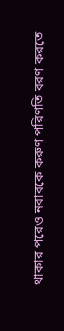থাকার পরেও নবাবকে করুণ পরিণতি বরণ করতে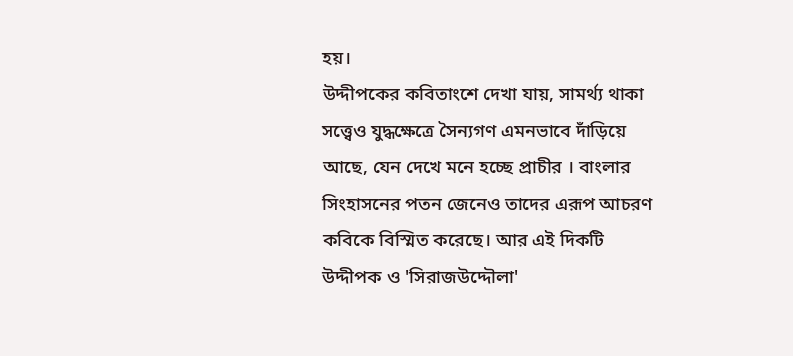হয়।
উদ্দীপকের কবিতাংশে দেখা যায়, সামর্থ্য থাকা সত্ত্বেও যুদ্ধক্ষেত্রে সৈন্যগণ এমনভাবে দাঁড়িয়ে আছে, যেন দেখে মনে হচ্ছে প্রাচীর । বাংলার সিংহাসনের পতন জেনেও তাদের এরূপ আচরণ কবিকে বিস্মিত করেছে। আর এই দিকটি উদ্দীপক ও 'সিরাজউদ্দৌলা'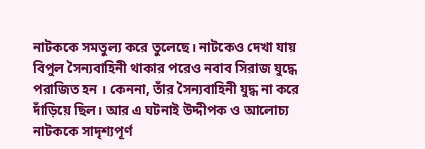নাটককে সমতুল্য করে তুলেছে। নাটকেও দেখা যায় বিপুল সৈন্যবাহিনী থাকার পরেও নবাব সিরাজ যুদ্ধে পরাজিত হন । কেননা, তাঁর সৈন্যবাহিনী যুদ্ধ না করে দাঁড়িয়ে ছিল। আর এ ঘটনাই উদ্দীপক ও আলোচ্য নাটককে সাদৃশ্যপূর্ণ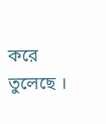করে তুলেছে ।